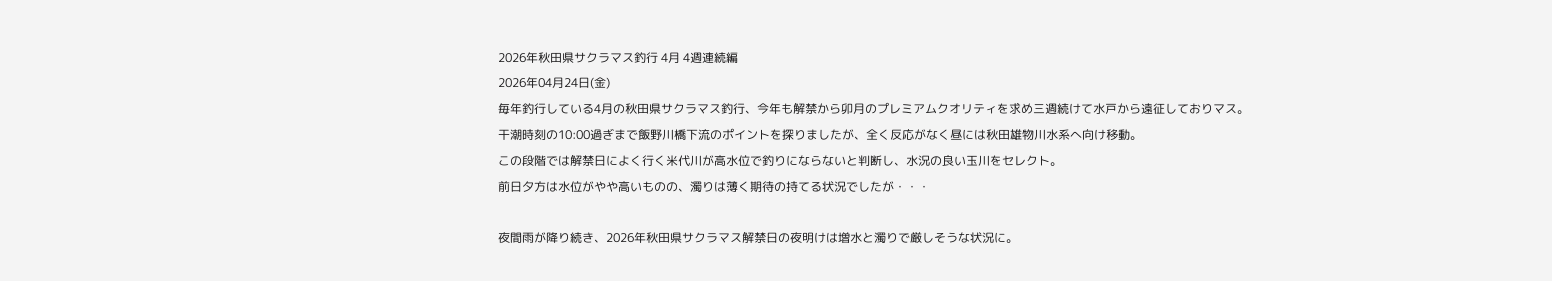2026年秋田県サクラマス釣行 4月 4週連続編
2026年04月24日(金)
毎年釣行している4月の秋田県サクラマス釣行、今年も解禁から卯月のプレミアムクオリティを求め三週続けて水戸から遠征しておりマス。
干潮時刻の10:00過ぎまで飯野川橋下流のポイントを探りましたが、全く反応がなく昼には秋田雄物川水系へ向け移動。
この段階では解禁日によく行く米代川が高水位で釣りにならないと判断し、水況の良い玉川をセレクト。
前日夕方は水位がやや高いものの、濁りは薄く期待の持てる状況でしたが・・・

夜間雨が降り続き、2026年秋田県サクラマス解禁日の夜明けは増水と濁りで厳しそうな状況に。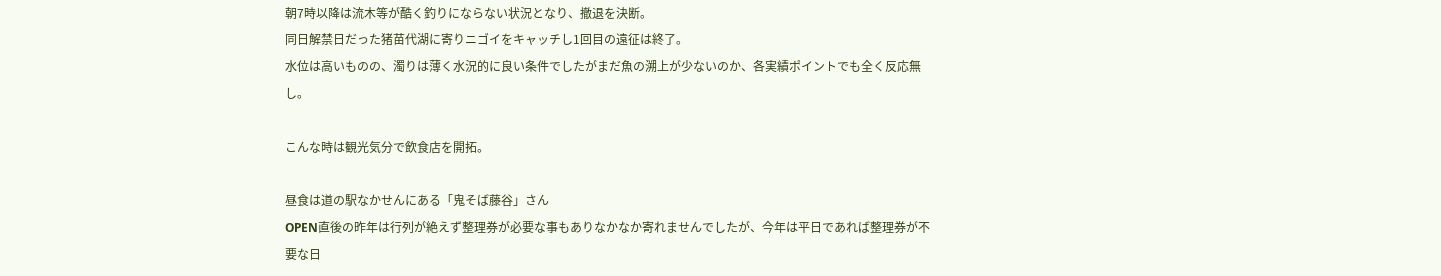朝7時以降は流木等が酷く釣りにならない状況となり、撤退を決断。
同日解禁日だった猪苗代湖に寄りニゴイをキャッチし1回目の遠征は終了。
水位は高いものの、濁りは薄く水況的に良い条件でしたがまだ魚の溯上が少ないのか、各実績ポイントでも全く反応無し。

こんな時は観光気分で飲食店を開拓。

昼食は道の駅なかせんにある「鬼そば藤谷」さん
OPEN直後の昨年は行列が絶えず整理券が必要な事もありなかなか寄れませんでしたが、今年は平日であれば整理券が不要な日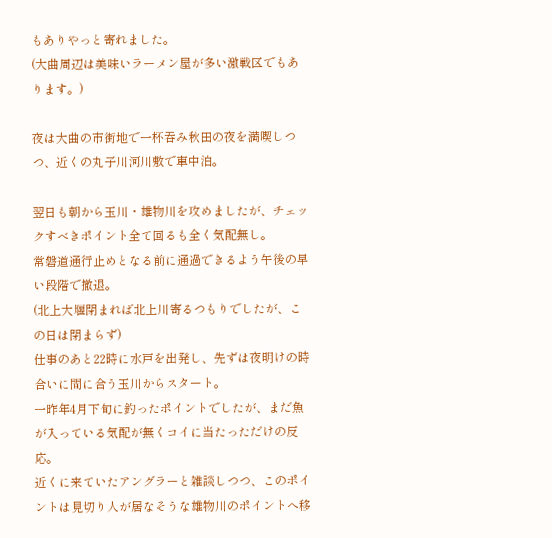もありやっと寄れました。
(大曲周辺は美味いラーメン屋が多い激戦区でもあります。)

夜は大曲の市街地で一杯吞み秋田の夜を満喫しつつ、近くの丸子川河川敷で車中泊。

翌日も朝から玉川・雄物川を攻めましたが、チェックすべきポイント全て回るも全く気配無し。
常磐道通行止めとなる前に通過できるよう午後の早い段階で撤退。
(北上大堰閉まれば北上川寄るつもりでしたが、この日は閉まらず)
仕事のあと22時に水戸を出発し、先ずは夜明けの時合いに間に合う玉川からスタート。
一昨年4月下旬に釣ったポイントでしたが、まだ魚が入っている気配が無くコイに当たっただけの反応。
近くに来ていたアングラーと雑談しつつ、このポイントは見切り人が居なそうな雄物川のポイントへ移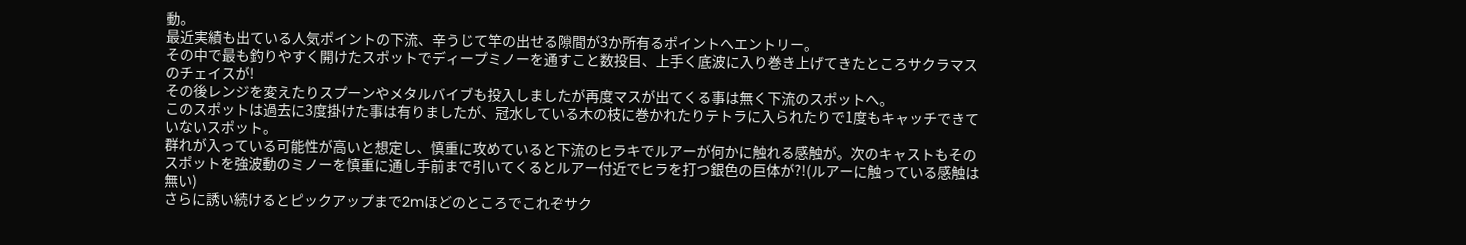動。
最近実績も出ている人気ポイントの下流、辛うじて竿の出せる隙間が3か所有るポイントへエントリー。
その中で最も釣りやすく開けたスポットでディープミノーを通すこと数投目、上手く底波に入り巻き上げてきたところサクラマスのチェイスが!
その後レンジを変えたりスプーンやメタルバイブも投入しましたが再度マスが出てくる事は無く下流のスポットへ。
このスポットは過去に3度掛けた事は有りましたが、冠水している木の枝に巻かれたりテトラに入られたりで1度もキャッチできていないスポット。
群れが入っている可能性が高いと想定し、慎重に攻めていると下流のヒラキでルアーが何かに触れる感触が。次のキャストもそのスポットを強波動のミノーを慎重に通し手前まで引いてくるとルアー付近でヒラを打つ銀色の巨体が?!(ルアーに触っている感触は無い)
さらに誘い続けるとピックアップまで2mほどのところでこれぞサク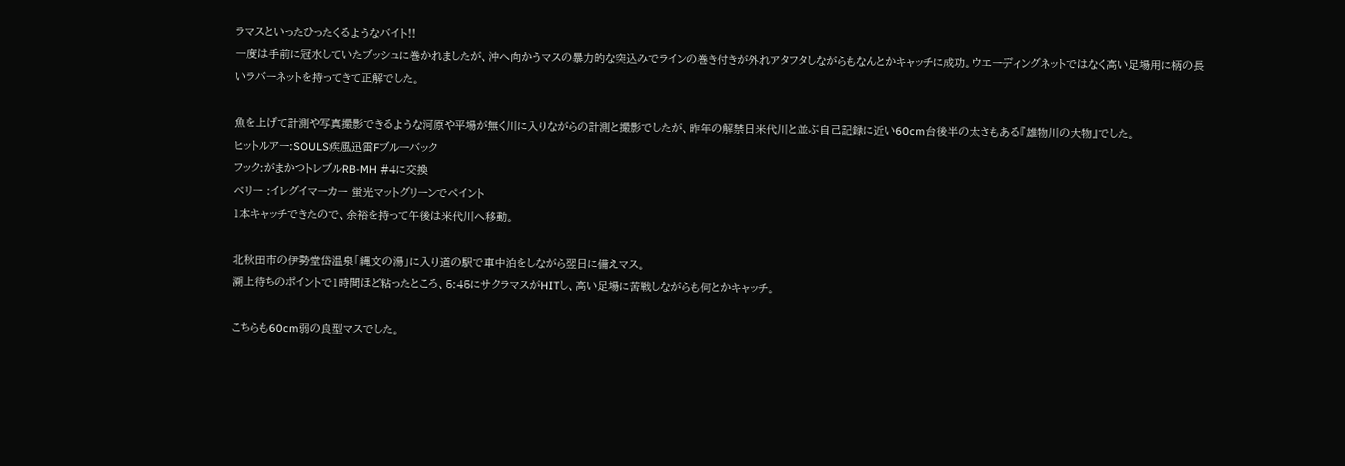ラマスといったひったくるようなバイト!!
一度は手前に冠水していたブッシュに巻かれましたが、沖へ向かうマスの暴力的な突込みでラインの巻き付きが外れアタフタしながらもなんとかキャッチに成功。ウエーディングネットではなく高い足場用に柄の長いラバーネットを持ってきて正解でした。

魚を上げて計測や写真撮影できるような河原や平場が無く川に入りながらの計測と撮影でしたが、昨年の解禁日米代川と並ぶ自己記録に近い60cm台後半の太さもある『雄物川の大物』でした。
ヒットルアー:SOULS疾風迅雷Fブルーバック
フック:がまかつトレブルRB-MH #4に交換
ベリー :イレグイマーカー 蛍光マットグリーンでペイント
1本キャッチできたので、余裕を持って午後は米代川へ移動。

北秋田市の伊勢堂岱温泉「縄文の湯」に入り道の駅で車中泊をしながら翌日に備えマス。
溯上待ちのポイントで1時間ほど粘ったところ、5:45にサクラマスがHITし、高い足場に苦戦しながらも何とかキャッチ。

こちらも60cm弱の良型マスでした。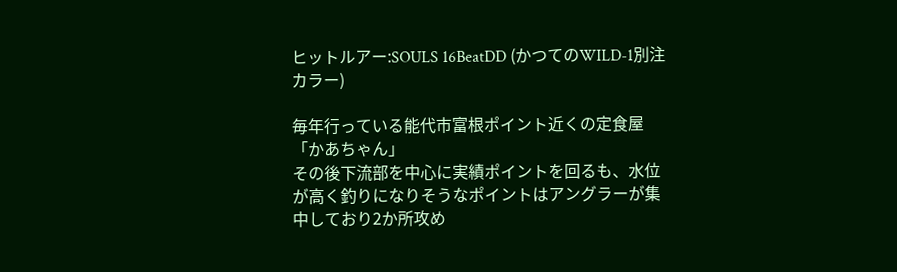ヒットルアー:SOULS 16BeatDD (かつてのWILD-1別注カラー)

毎年行っている能代市富根ポイント近くの定食屋「かあちゃん」
その後下流部を中心に実績ポイントを回るも、水位が高く釣りになりそうなポイントはアングラーが集中しており2か所攻め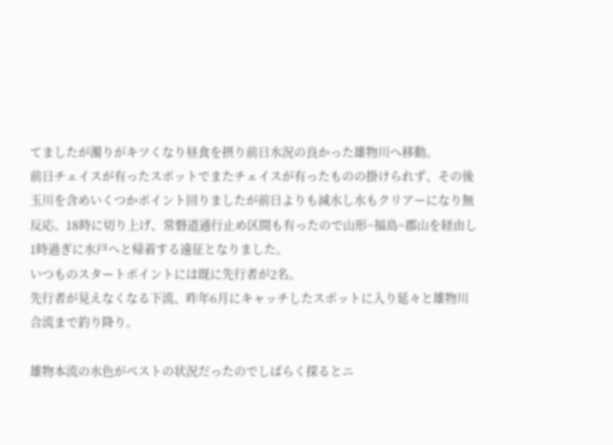てましたが濁りがキツくなり昼食を摂り前日水況の良かった雄物川へ移動。
前日チェイスが有ったスポットでまたチェイスが有ったものの掛けられず、その後玉川を含めいくつかポイント回りましたが前日よりも減水し水もクリアーになり無反応。18時に切り上げ、常磐道通行止め区間も有ったので山形~福島~郡山を経由し1時過ぎに水戸へと帰着する遠征となりました。
いつものスタートポイントには既に先行者が2名。
先行者が見えなくなる下流、昨年6月にキャッチしたスポットに入り延々と雄物川合流まで釣り降り。

雄物本流の水色がベストの状況だったのでしばらく探るとニ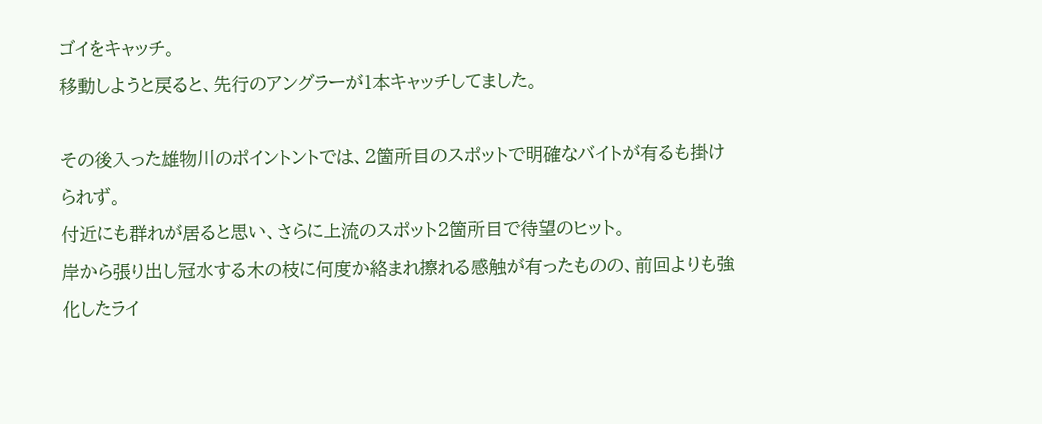ゴイをキャッチ。
移動しようと戻ると、先行のアングラーが1本キャッチしてました。

その後入った雄物川のポイントントでは、2箇所目のスポットで明確なバイトが有るも掛けられず。
付近にも群れが居ると思い、さらに上流のスポット2箇所目で待望のヒット。
岸から張り出し冠水する木の枝に何度か絡まれ擦れる感触が有ったものの、前回よりも強化したライ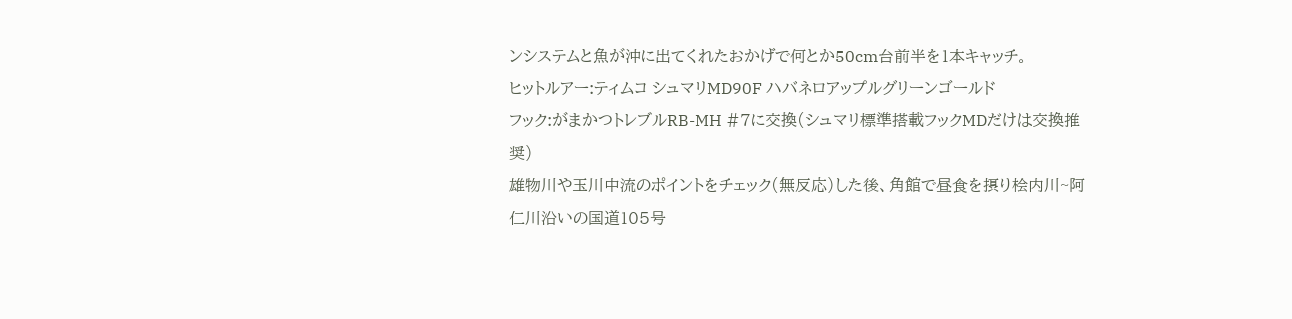ンシステムと魚が沖に出てくれたおかげで何とか50cm台前半を1本キャッチ。
ヒットルアー:ティムコ シュマリMD90F ハバネロアップルグリーンゴールド
フック:がまかつトレブルRB-MH #7に交換(シュマリ標準搭載フックMDだけは交換推奨)
雄物川や玉川中流のポイントをチェック(無反応)した後、角館で昼食を摂り桧内川~阿仁川沿いの国道105号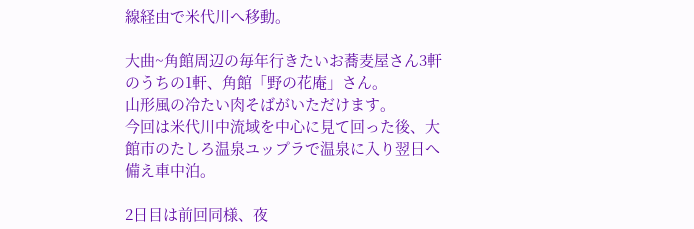線経由で米代川へ移動。

大曲~角館周辺の毎年行きたいお蕎麦屋さん3軒のうちの1軒、角館「野の花庵」さん。
山形風の冷たい肉そばがいただけます。
今回は米代川中流域を中心に見て回った後、大館市のたしろ温泉ユップラで温泉に入り翌日へ備え車中泊。

2日目は前回同様、夜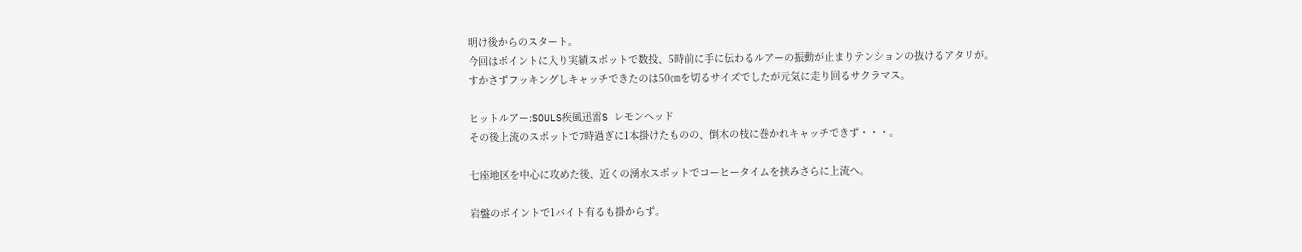明け後からのスタート。
今回はポイントに入り実績スポットで数投、5時前に手に伝わるルアーの振動が止まりテンションの抜けるアタリが。
すかさずフッキングしキャッチできたのは50㎝を切るサイズでしたが元気に走り回るサクラマス。

ヒットルアー:SOULS疾風迅雷S レモンヘッド
その後上流のスポットで7時過ぎに1本掛けたものの、倒木の枝に巻かれキャッチできず・・・。

七座地区を中心に攻めた後、近くの湧水スポットでコーヒータイムを挟みさらに上流へ。

岩盤のポイントで1バイト有るも掛からず。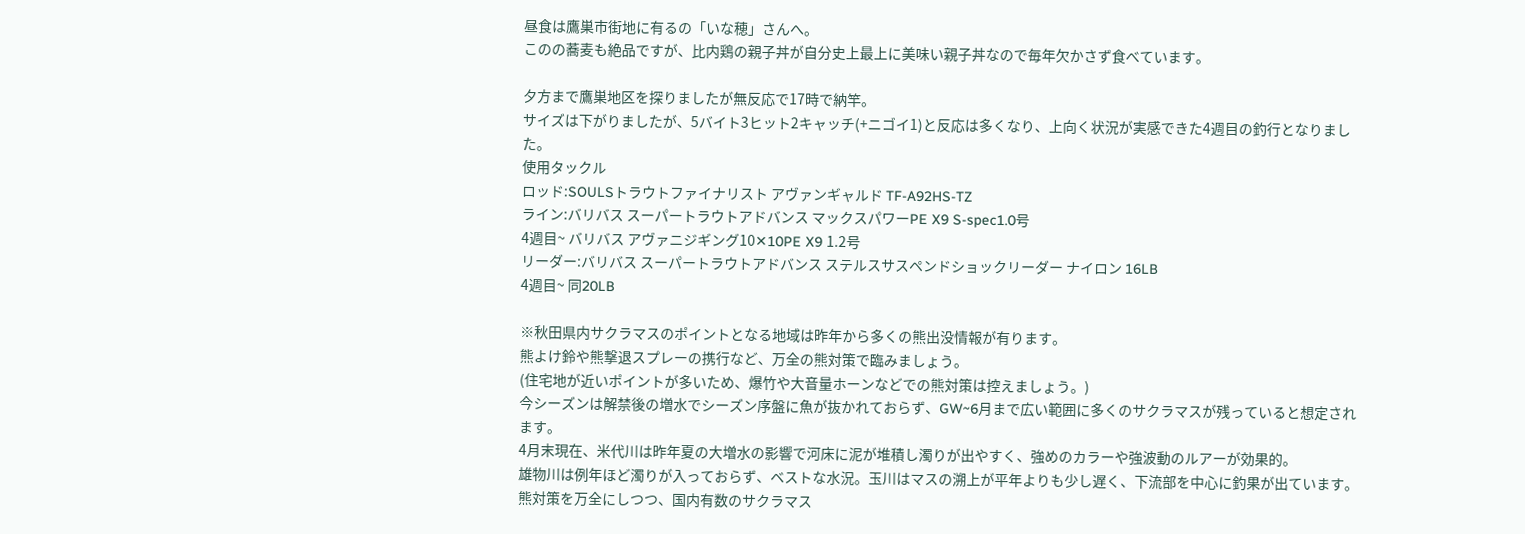昼食は鷹巣市街地に有るの「いな穂」さんへ。
このの蕎麦も絶品ですが、比内鶏の親子丼が自分史上最上に美味い親子丼なので毎年欠かさず食べています。

夕方まで鷹巣地区を探りましたが無反応で17時で納竿。
サイズは下がりましたが、5バイト3ヒット2キャッチ(+ニゴイ1)と反応は多くなり、上向く状況が実感できた4週目の釣行となりました。
使用タックル
ロッド:SOULSトラウトファイナリスト アヴァンギャルド TF-A92HS-TZ
ライン:バリバス スーパートラウトアドバンス マックスパワーPE X9 S-spec1.0号
4週目~ バリバス アヴァニジギング10✕10PE X9 1.2号
リーダー:バリバス スーパートラウトアドバンス ステルスサスペンドショックリーダー ナイロン 16LB
4週目~ 同20LB

※秋田県内サクラマスのポイントとなる地域は昨年から多くの熊出没情報が有ります。
熊よけ鈴や熊撃退スプレーの携行など、万全の熊対策で臨みましょう。
(住宅地が近いポイントが多いため、爆竹や大音量ホーンなどでの熊対策は控えましょう。)
今シーズンは解禁後の増水でシーズン序盤に魚が抜かれておらず、GW~6月まで広い範囲に多くのサクラマスが残っていると想定されます。
4月末現在、米代川は昨年夏の大増水の影響で河床に泥が堆積し濁りが出やすく、強めのカラーや強波動のルアーが効果的。
雄物川は例年ほど濁りが入っておらず、ベストな水況。玉川はマスの溯上が平年よりも少し遅く、下流部を中心に釣果が出ています。
熊対策を万全にしつつ、国内有数のサクラマス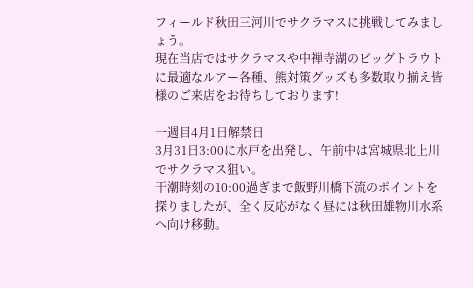フィールド秋田三河川でサクラマスに挑戦してみましょう。
現在当店ではサクラマスや中禅寺湖のビッグトラウトに最適なルアー各種、熊対策グッズも多数取り揃え皆様のご来店をお待ちしております!

一週目4月1日解禁日
3月31日3:00に水戸を出発し、午前中は宮城県北上川でサクラマス狙い。
干潮時刻の10:00過ぎまで飯野川橋下流のポイントを探りましたが、全く反応がなく昼には秋田雄物川水系へ向け移動。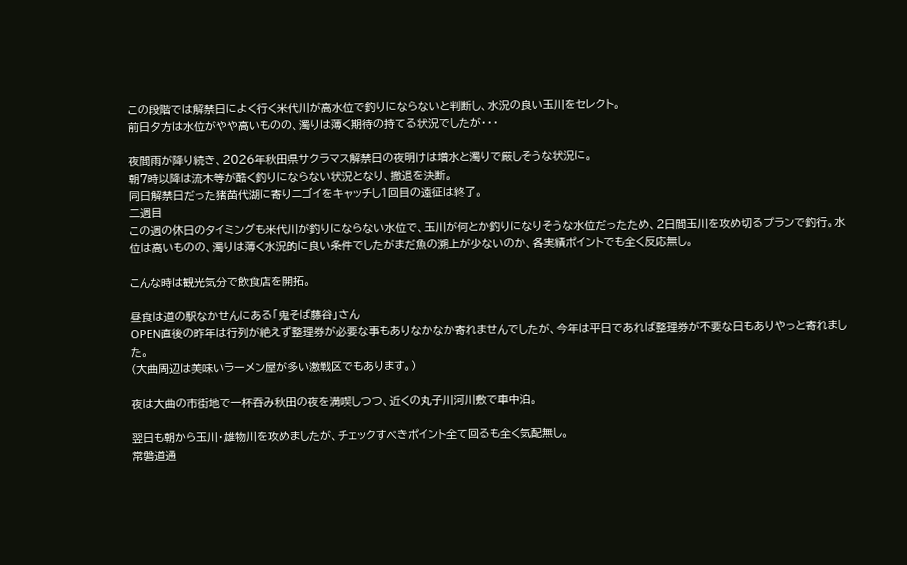この段階では解禁日によく行く米代川が高水位で釣りにならないと判断し、水況の良い玉川をセレクト。
前日夕方は水位がやや高いものの、濁りは薄く期待の持てる状況でしたが・・・

夜間雨が降り続き、2026年秋田県サクラマス解禁日の夜明けは増水と濁りで厳しそうな状況に。
朝7時以降は流木等が酷く釣りにならない状況となり、撤退を決断。
同日解禁日だった猪苗代湖に寄りニゴイをキャッチし1回目の遠征は終了。
二週目
この週の休日のタイミングも米代川が釣りにならない水位で、玉川が何とか釣りになりそうな水位だったため、2日間玉川を攻め切るプランで釣行。水位は高いものの、濁りは薄く水況的に良い条件でしたがまだ魚の溯上が少ないのか、各実績ポイントでも全く反応無し。

こんな時は観光気分で飲食店を開拓。

昼食は道の駅なかせんにある「鬼そば藤谷」さん
OPEN直後の昨年は行列が絶えず整理券が必要な事もありなかなか寄れませんでしたが、今年は平日であれば整理券が不要な日もありやっと寄れました。
(大曲周辺は美味いラーメン屋が多い激戦区でもあります。)

夜は大曲の市街地で一杯吞み秋田の夜を満喫しつつ、近くの丸子川河川敷で車中泊。

翌日も朝から玉川・雄物川を攻めましたが、チェックすべきポイント全て回るも全く気配無し。
常磐道通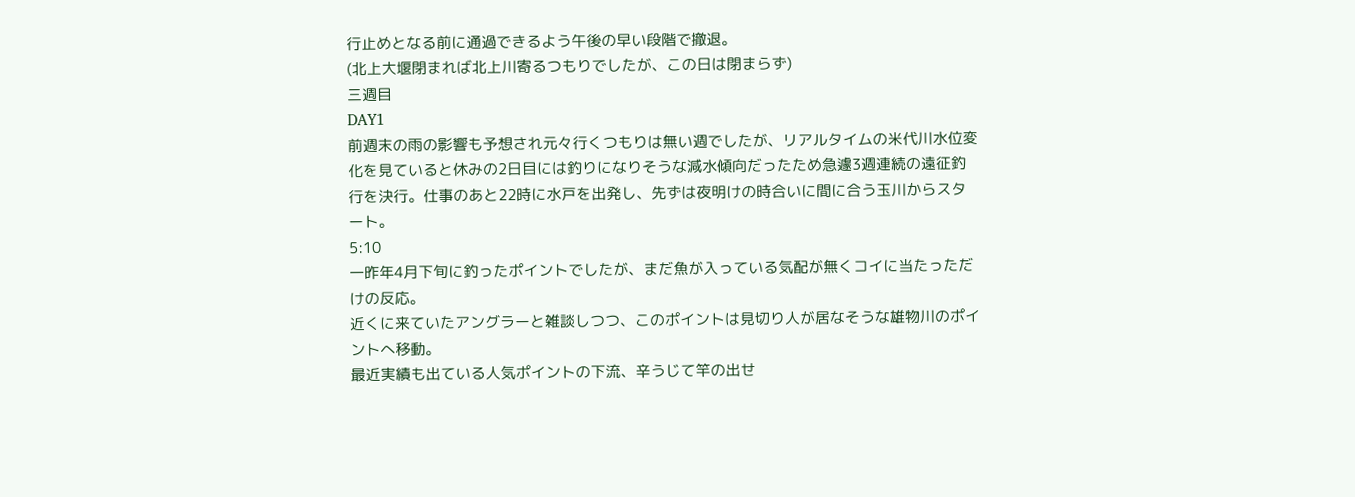行止めとなる前に通過できるよう午後の早い段階で撤退。
(北上大堰閉まれば北上川寄るつもりでしたが、この日は閉まらず)
三週目
DAY1
前週末の雨の影響も予想され元々行くつもりは無い週でしたが、リアルタイムの米代川水位変化を見ていると休みの2日目には釣りになりそうな減水傾向だったため急遽3週連続の遠征釣行を決行。仕事のあと22時に水戸を出発し、先ずは夜明けの時合いに間に合う玉川からスタート。
5:10
一昨年4月下旬に釣ったポイントでしたが、まだ魚が入っている気配が無くコイに当たっただけの反応。
近くに来ていたアングラーと雑談しつつ、このポイントは見切り人が居なそうな雄物川のポイントへ移動。
最近実績も出ている人気ポイントの下流、辛うじて竿の出せ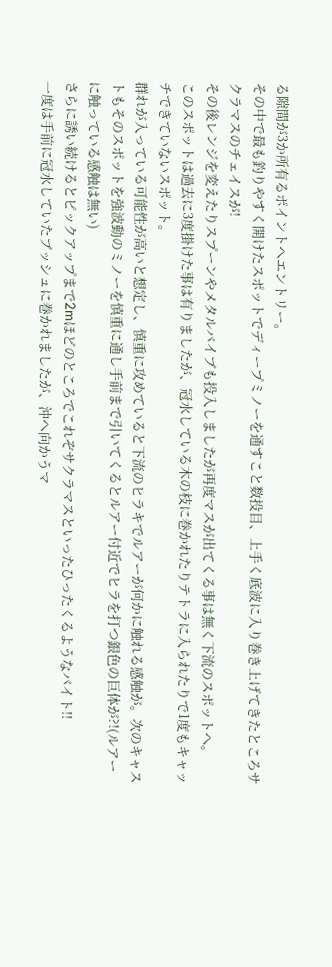る隙間が3か所有るポイントへエントリー。
その中で最も釣りやすく開けたスポットでディープミノーを通すこと数投目、上手く底波に入り巻き上げてきたところサクラマスのチェイスが!
その後レンジを変えたりスプーンやメタルバイブも投入しましたが再度マスが出てくる事は無く下流のスポットへ。
このスポットは過去に3度掛けた事は有りましたが、冠水している木の枝に巻かれたりテトラに入られたりで1度もキャッチできていないスポット。
群れが入っている可能性が高いと想定し、慎重に攻めていると下流のヒラキでルアーが何かに触れる感触が。次のキャストもそのスポットを強波動のミノーを慎重に通し手前まで引いてくるとルアー付近でヒラを打つ銀色の巨体が?!(ルアーに触っている感触は無い)
さらに誘い続けるとピックアップまで2mほどのところでこれぞサクラマスといったひったくるようなバイト!!
一度は手前に冠水していたブッシュに巻かれましたが、沖へ向かうマ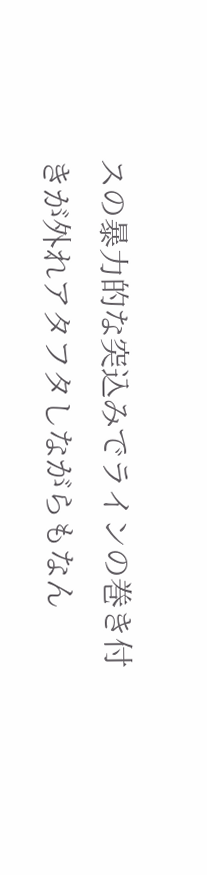スの暴力的な突込みでラインの巻き付きが外れアタフタしながらもなん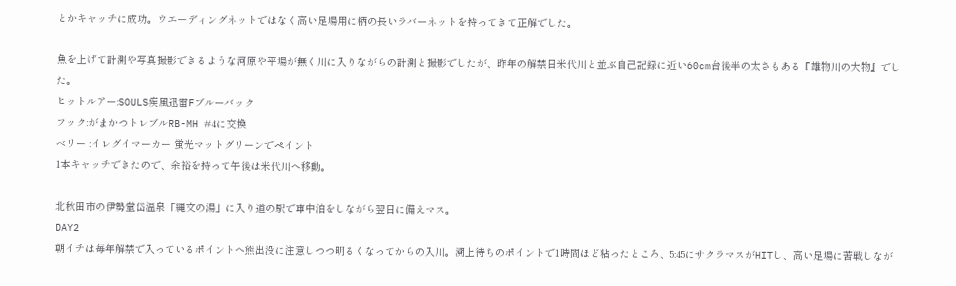とかキャッチに成功。ウエーディングネットではなく高い足場用に柄の長いラバーネットを持ってきて正解でした。

魚を上げて計測や写真撮影できるような河原や平場が無く川に入りながらの計測と撮影でしたが、昨年の解禁日米代川と並ぶ自己記録に近い60cm台後半の太さもある『雄物川の大物』でした。
ヒットルアー:SOULS疾風迅雷Fブルーバック
フック:がまかつトレブルRB-MH #4に交換
ベリー :イレグイマーカー 蛍光マットグリーンでペイント
1本キャッチできたので、余裕を持って午後は米代川へ移動。

北秋田市の伊勢堂岱温泉「縄文の湯」に入り道の駅で車中泊をしながら翌日に備えマス。
DAY2
朝イチは毎年解禁で入っているポイントへ熊出没に注意しつつ明るくなってからの入川。溯上待ちのポイントで1時間ほど粘ったところ、5:45にサクラマスがHITし、高い足場に苦戦しなが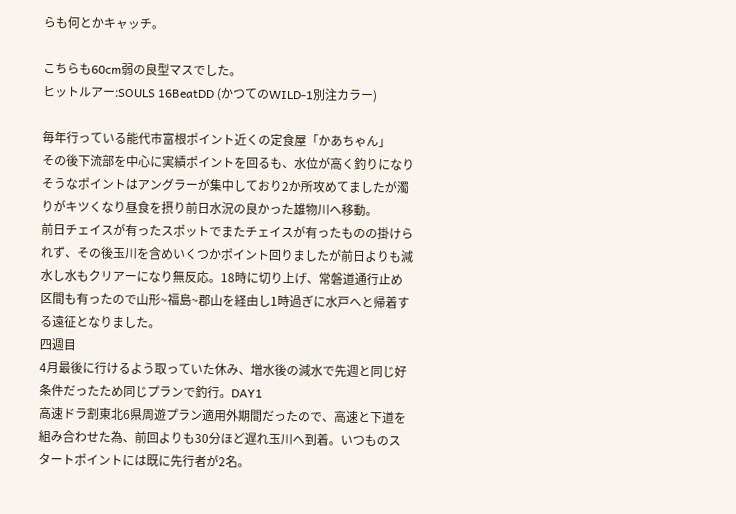らも何とかキャッチ。

こちらも60cm弱の良型マスでした。
ヒットルアー:SOULS 16BeatDD (かつてのWILD-1別注カラー)

毎年行っている能代市富根ポイント近くの定食屋「かあちゃん」
その後下流部を中心に実績ポイントを回るも、水位が高く釣りになりそうなポイントはアングラーが集中しており2か所攻めてましたが濁りがキツくなり昼食を摂り前日水況の良かった雄物川へ移動。
前日チェイスが有ったスポットでまたチェイスが有ったものの掛けられず、その後玉川を含めいくつかポイント回りましたが前日よりも減水し水もクリアーになり無反応。18時に切り上げ、常磐道通行止め区間も有ったので山形~福島~郡山を経由し1時過ぎに水戸へと帰着する遠征となりました。
四週目
4月最後に行けるよう取っていた休み、増水後の減水で先週と同じ好条件だったため同じプランで釣行。DAY1
高速ドラ割東北6県周遊プラン適用外期間だったので、高速と下道を組み合わせた為、前回よりも30分ほど遅れ玉川へ到着。いつものスタートポイントには既に先行者が2名。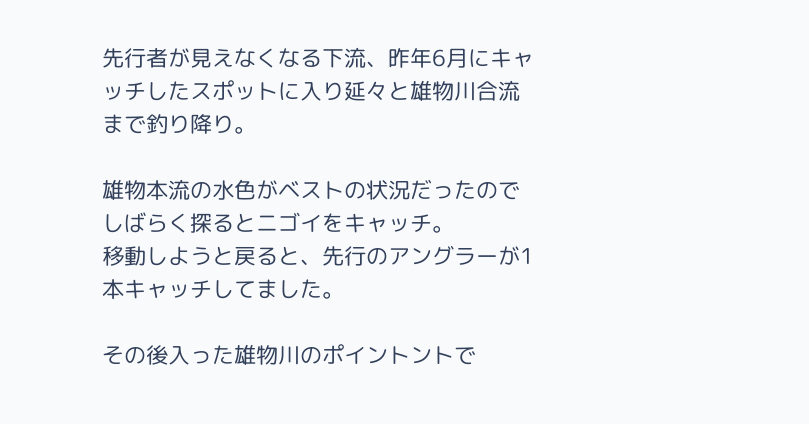先行者が見えなくなる下流、昨年6月にキャッチしたスポットに入り延々と雄物川合流まで釣り降り。

雄物本流の水色がベストの状況だったのでしばらく探るとニゴイをキャッチ。
移動しようと戻ると、先行のアングラーが1本キャッチしてました。

その後入った雄物川のポイントントで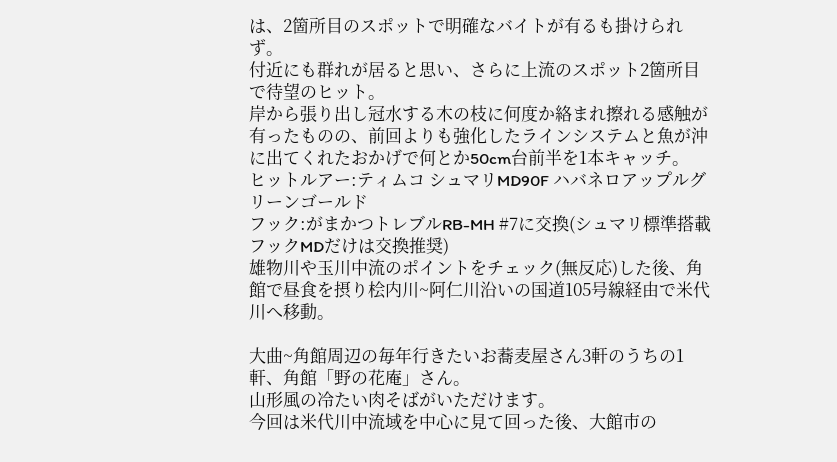は、2箇所目のスポットで明確なバイトが有るも掛けられず。
付近にも群れが居ると思い、さらに上流のスポット2箇所目で待望のヒット。
岸から張り出し冠水する木の枝に何度か絡まれ擦れる感触が有ったものの、前回よりも強化したラインシステムと魚が沖に出てくれたおかげで何とか50cm台前半を1本キャッチ。
ヒットルアー:ティムコ シュマリMD90F ハバネロアップルグリーンゴールド
フック:がまかつトレブルRB-MH #7に交換(シュマリ標準搭載フックMDだけは交換推奨)
雄物川や玉川中流のポイントをチェック(無反応)した後、角館で昼食を摂り桧内川~阿仁川沿いの国道105号線経由で米代川へ移動。

大曲~角館周辺の毎年行きたいお蕎麦屋さん3軒のうちの1軒、角館「野の花庵」さん。
山形風の冷たい肉そばがいただけます。
今回は米代川中流域を中心に見て回った後、大館市の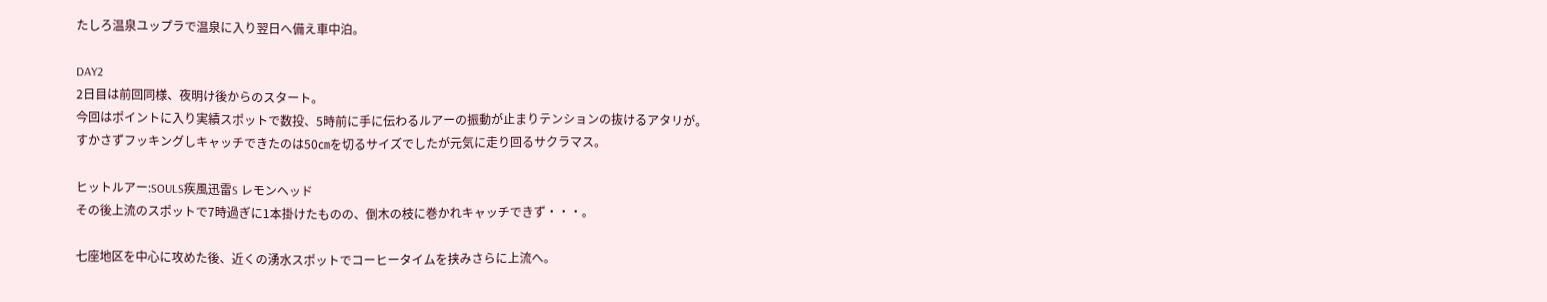たしろ温泉ユップラで温泉に入り翌日へ備え車中泊。

DAY2
2日目は前回同様、夜明け後からのスタート。
今回はポイントに入り実績スポットで数投、5時前に手に伝わるルアーの振動が止まりテンションの抜けるアタリが。
すかさずフッキングしキャッチできたのは50㎝を切るサイズでしたが元気に走り回るサクラマス。

ヒットルアー:SOULS疾風迅雷S レモンヘッド
その後上流のスポットで7時過ぎに1本掛けたものの、倒木の枝に巻かれキャッチできず・・・。

七座地区を中心に攻めた後、近くの湧水スポットでコーヒータイムを挟みさらに上流へ。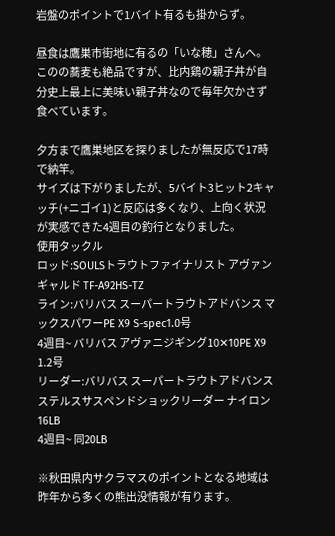岩盤のポイントで1バイト有るも掛からず。

昼食は鷹巣市街地に有るの「いな穂」さんへ。
このの蕎麦も絶品ですが、比内鶏の親子丼が自分史上最上に美味い親子丼なので毎年欠かさず食べています。

夕方まで鷹巣地区を探りましたが無反応で17時で納竿。
サイズは下がりましたが、5バイト3ヒット2キャッチ(+ニゴイ1)と反応は多くなり、上向く状況が実感できた4週目の釣行となりました。
使用タックル
ロッド:SOULSトラウトファイナリスト アヴァンギャルド TF-A92HS-TZ
ライン:バリバス スーパートラウトアドバンス マックスパワーPE X9 S-spec1.0号
4週目~ バリバス アヴァニジギング10✕10PE X9 1.2号
リーダー:バリバス スーパートラウトアドバンス ステルスサスペンドショックリーダー ナイロン 16LB
4週目~ 同20LB

※秋田県内サクラマスのポイントとなる地域は昨年から多くの熊出没情報が有ります。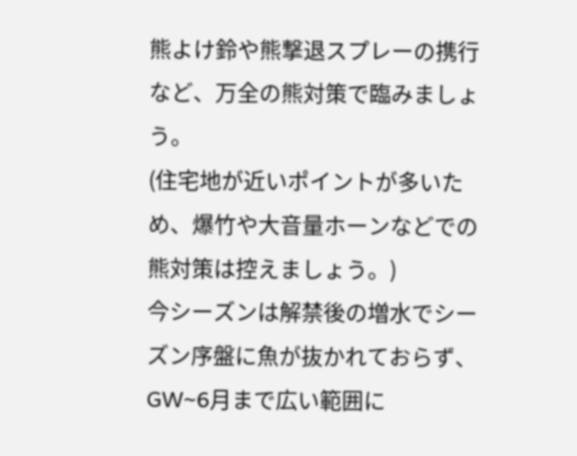熊よけ鈴や熊撃退スプレーの携行など、万全の熊対策で臨みましょう。
(住宅地が近いポイントが多いため、爆竹や大音量ホーンなどでの熊対策は控えましょう。)
今シーズンは解禁後の増水でシーズン序盤に魚が抜かれておらず、GW~6月まで広い範囲に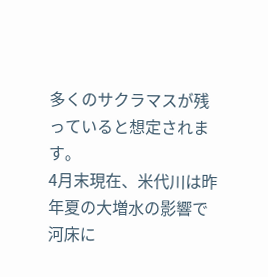多くのサクラマスが残っていると想定されます。
4月末現在、米代川は昨年夏の大増水の影響で河床に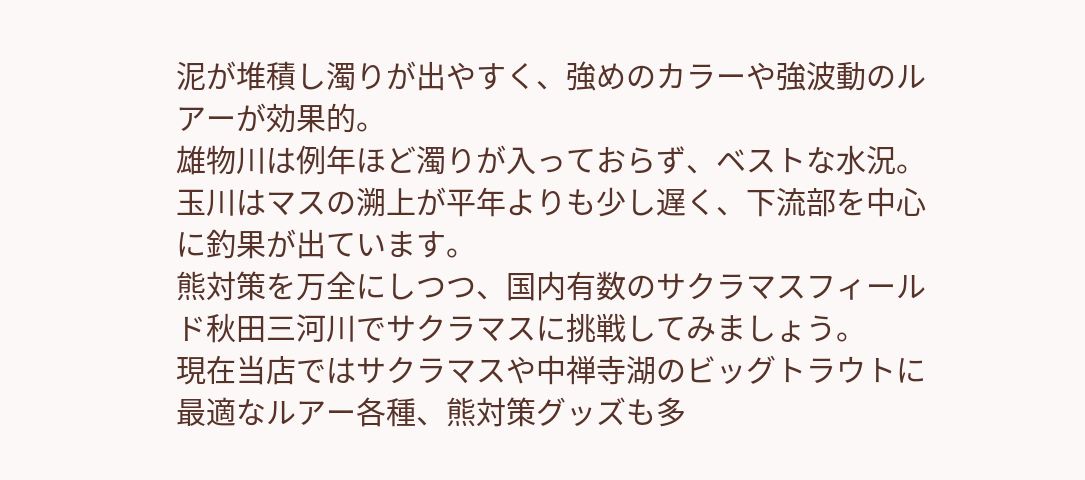泥が堆積し濁りが出やすく、強めのカラーや強波動のルアーが効果的。
雄物川は例年ほど濁りが入っておらず、ベストな水況。玉川はマスの溯上が平年よりも少し遅く、下流部を中心に釣果が出ています。
熊対策を万全にしつつ、国内有数のサクラマスフィールド秋田三河川でサクラマスに挑戦してみましょう。
現在当店ではサクラマスや中禅寺湖のビッグトラウトに最適なルアー各種、熊対策グッズも多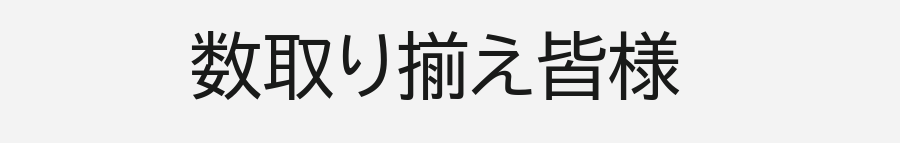数取り揃え皆様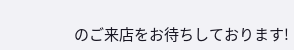のご来店をお待ちしております!